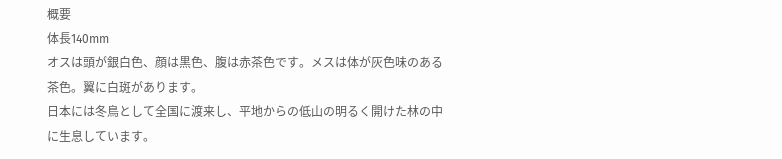概要
体長140mm
オスは頭が銀白色、顔は黒色、腹は赤茶色です。メスは体が灰色味のある茶色。翼に白斑があります。
日本には冬鳥として全国に渡来し、平地からの低山の明るく開けた林の中に生息しています。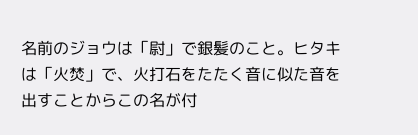名前のジョウは「尉」で銀髪のこと。ヒタキは「火焚」で、火打石をたたく音に似た音を出すことからこの名が付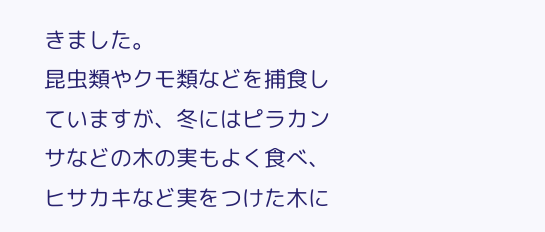きました。
昆虫類やクモ類などを捕食していますが、冬にはピラカンサなどの木の実もよく食べ、ヒサカキなど実をつけた木に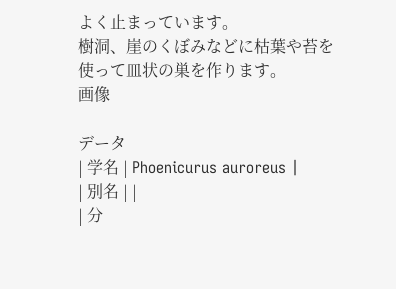よく止まっています。
樹洞、崖のくぼみなどに枯葉や苔を使って皿状の巣を作ります。
画像

データ
| 学名 | Phoenicurus auroreus |
| 別名 | |
| 分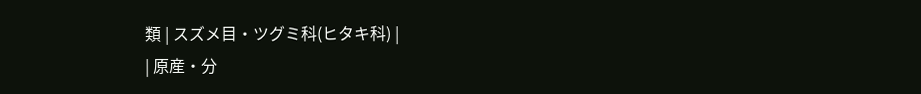類 | スズメ目・ツグミ科(ヒタキ科) |
| 原産・分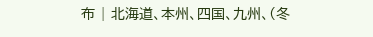布 | 北海道、本州、四国、九州、(冬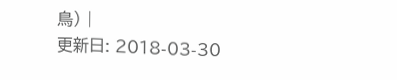鳥) |
更新日: 2018-03-30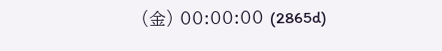(金) 00:00:00 (2865d)